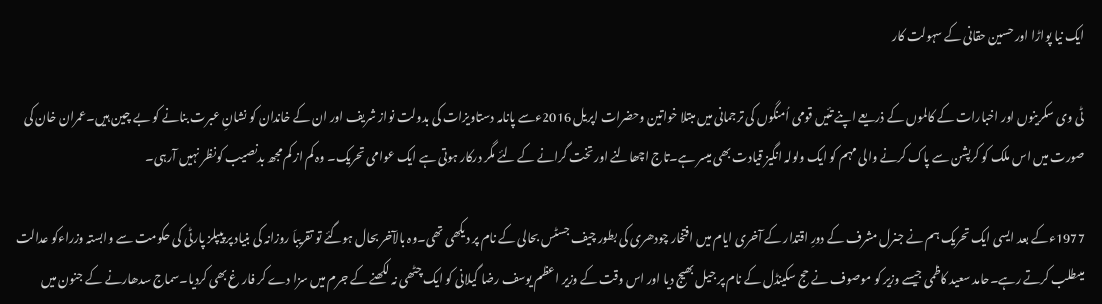ایک نیا پواڑا اور حسین حقانی کے سہولت کار

ٹی وی سکرینوں اور اخبارات کے کالموں کے ذریعے اپنے تئیں قومی اُمنگوں کی ترجمانی میں مبتلا خواتین وحضرات اپریل 2016ءسے پانامہ دستاویزات کی بدولت نواز شریف اور ان کے خاندان کو نشانِ عبرت بنانے کو بے چین ہیں۔عمران خان کی صورت میں اس ملک کو کرپشن سے پاک کرنے والی مہم کو ایک ولولہ انگیز قیادت بھی میسر ہے۔تاج اچھالنے اور تخت گرانے کے لئے مگر درکار ہوتی ہے ایک عوامی تحریک۔ وہ کم از کم مجھ بدنصیب کونظر نہیں آرہی۔

1977ءکے بعد ایسی ایک تحریک ہم نے جنرل مشرف کے دورِ اقتدار کے آخری ایام میں افتخار چودھری کی بطور چیف جسٹس بحالی کے نام پر دیکھی تھی۔وہ بالآخر بحال ہوگئے تو تقریباَ روزانہ کی بنیاد پر پیپلز پارٹی کی حکومت سے وابستہ وزراءکو عدالت میںطلب کرتے رہے۔حامد سعید کاظمی جیسے وزیر کو موصوف نے حج سکینڈل کے نام پر جیل بھیج دیا اور اس وقت کے وزیر اعظم یوسف رضا گیلانی کو ایک چٹھی نہ لکھنے کے جرم میں سزا دے کر فار غ بھی کردیا۔سماج سدھارنے کے جنون میں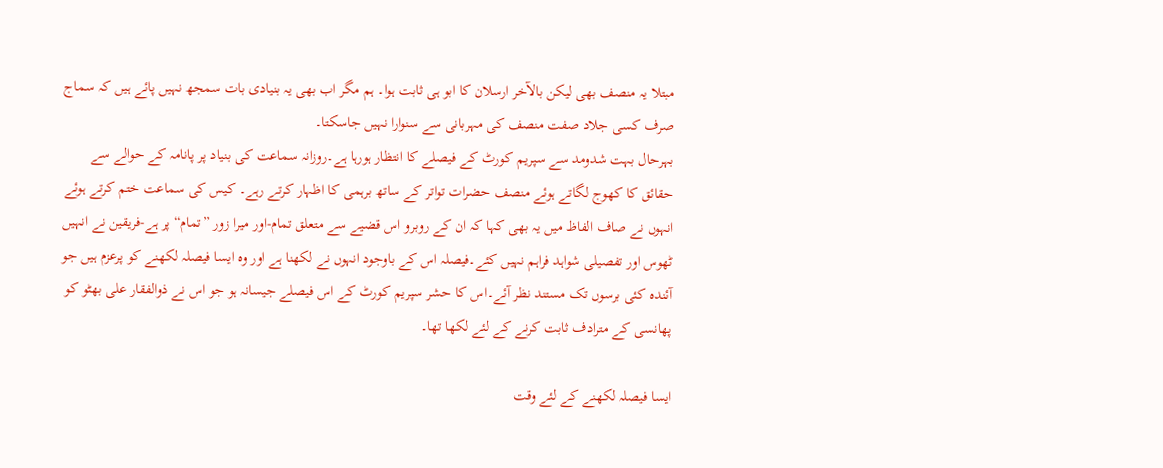مبتلا یہ منصف بھی لیکن بالآخر ارسلان کا ابو ہی ثابت ہوا۔ ہم مگر اب بھی یہ بنیادی بات سمجھ نہیں پائے ہیں کہ سماج صرف کسی جلاد صفت منصف کی مہربانی سے سنوارا نہیں جاسکتا۔
بہرحال بہت شدومد سے سپریم کورٹ کے فیصلے کا انتظار ہورہا ہے۔روزانہ سماعت کی بنیاد پر پانامہ کے حوالے سے حقائق کا کھوج لگاتے ہوئے منصف حضرات تواتر کے ساتھ برہمی کا اظہار کرتے رہے۔ کیس کی سماعت ختم کرتے ہوئے انہوں نے صاف الفاظ میں یہ بھی کہا کہ ان کے روبرو اس قضیے سے متعلق تمام-اور میرا زور ”تمام“ پر ہے-فریقین نے انہیں ٹھوس اور تفصیلی شواہد فراہم نہیں کئے۔فیصلہ اس کے باوجود انہوں نے لکھنا ہے اور وہ ایسا فیصلہ لکھنے کو پرعزم ہیں جو آئندہ کئی برسوں تک مستند نظر آئے۔اس کا حشر سپریم کورٹ کے اس فیصلے جیسانہ ہو جو اس نے ذوالفقار علی بھٹو کو پھانسی کے مترادف ثابت کرنے کے لئے لکھا تھا۔

ایسا فیصلہ لکھنے کے لئے وقت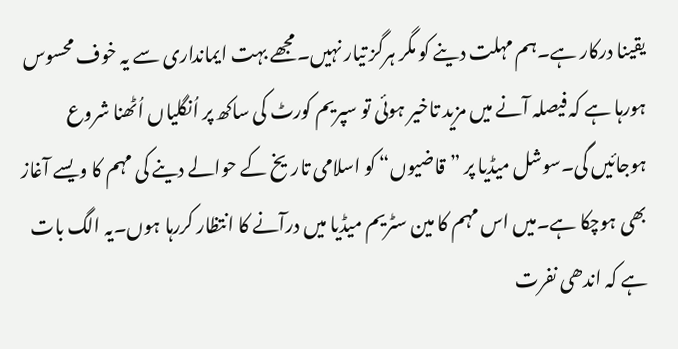یقینا درکار ہے۔ہم مہلت دینے کو مگر ہرگز تیار نہیں۔مجھے بہت ایمانداری سے یہ خوف محسوس ہورہا ہے کہ فیصلہ آنے میں مزید تاخیر ہوئی تو سپریم کورٹ کی ساکھ پر اُنگلیاں اُٹھنا شروع ہوجائیں گی۔سوشل میڈیا پر ”قاضیوں“ کو اسلامی تاریخ کے حوالے دینے کی مہم کا ویسے آغاز بھی ہوچکا ہے۔میں اس مہم کا مین سٹریم میڈیا میں درآنے کا انتظار کررہا ہوں۔یہ الگ بات ہے کہ اندھی نفرت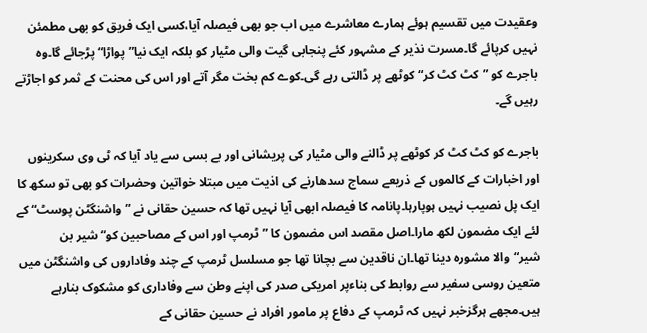وعقیدت میں تقسیم ہوئے ہمارے معاشرے میں اب جو بھی فیصلہ آیا،کسی ایک فریق کو بھی مطمئن نہیں کرپائے گا۔مسرت نذیر کے مشہور کئے پنجابی گیت والی مٹیار کو بلکہ ایک نیا”پواڑا“پڑجائے گا۔وہ باجرے کو ”کٹ کٹ کر“کوٹھے پر ڈالتی رہے گی۔کوے کم بخت مگر آتے اور اس کی محنت کے ثمر کو اجاڑتے رہیں گے۔

باجرے کو کٹ کٹ کر کوٹھے پر ڈالنے والی مٹیار کی پریشانی اور بے بسی سے یاد آیا کہ ٹی وی سکرینوں اور اخبارات کے کالموں کے ذریعے سماج سدھارنے کی اذیت میں مبتلا خواتین وحضرات کو بھی تو سکھ کا ایک پل نصیب نہیں ہوپارہا۔پانامہ کا فیصلہ ابھی آیا نہیں تھا کہ حسین حقانی نے ”واشنگٹن پوسٹ“ کے لئے ایک مضمون لکھ مارا۔اصل مقصد اس مضمون کا ”ٹرمپ اور اس کے مصاحبین کو“شیر بن شیر“والا مشورہ دینا تھا۔ان ناقدین سے بچانا تھا جو مسلسل ٹرمپ کے چند وفاداروں کی واشنگٹن میں متعین روسی سفیر سے روابط کی بناءپر امریکی صدر کی اپنے وطن سے وفاداری کو مشکوک بنارہے ہیں۔مجھے ہرگزخبر نہیں کہ ٹرمپ کے دفاع پر مامور افراد نے حسین حقانی کے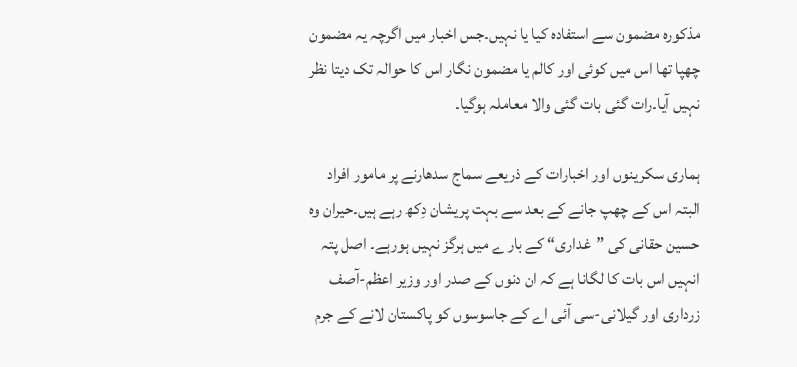مذکورہ مضمون سے استفادہ کیا یا نہیں۔جس اخبار میں اگرچہ یہ مضمون چھپا تھا اس میں کوئی اور کالم یا مضمون نگار اس کا حوالہ تک دیتا نظر نہیں آیا۔رات گئی بات گئی والا معاملہ ہوگیا۔

ہماری سکرینوں اور اخبارات کے ذریعے سماج سدھارنے پر مامور افراد البتہ اس کے چھپ جانے کے بعد سے بہت پریشان دِکھ رہے ہیں۔حیران وہ حسین حقانی کی ”غداری“ کے بار ے میں ہرگز نہیں ہورہے۔ اصل پتہ انہیں اس بات کا لگانا ہے کہ ان دنوں کے صدر اور وزیر اعظم-آصف زرداری اور گیلانی-سی آئی اے کے جاسوسوں کو پاکستان لانے کے جرم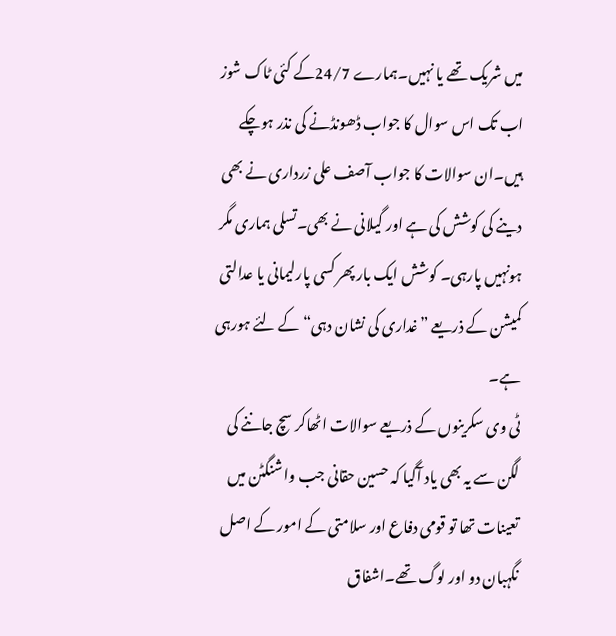میں شریک تھے یا نہیں۔ہمارے 24/7کے کئی ٹاک شوز اب تک اس سوال کا جواب ڈھونڈنے کی نذر ہوچکے ہیں۔ان سوالات کا جواب آصف علی زرداری نے بھی دینے کی کوشش کی ہے اور گیلانی نے بھی۔تسلی ہماری مگر ہونہیں پارہی۔ کوشش ایک بار پھر کسی پارلیمانی یا عدالتی کمیشن کے ذریعے ”غداری کی نشان دہی“کے لئے ہورہی ہے۔
ٹی وی سکرینوں کے ذریعے سوالات اٹھاکر سچ جاننے کی لگن سے یہ بھی یاد آگیا کہ حسین حقانی جب واشنگٹن میں تعینات تھا تو قومی دفاع اور سلامتی کے امور کے اصل نگہبان دو اور لوگ تھے۔اشفاق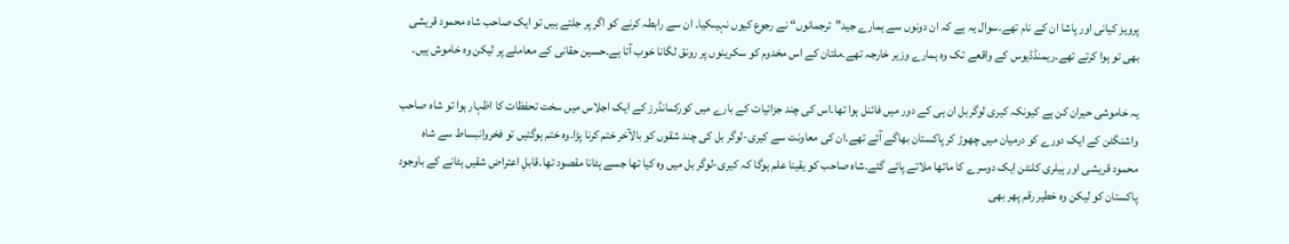پرویز کیانی اور پاشا ان کے نام تھے۔سوال یہ ہے کہ ان دونوں سے ہمارے جید”ترجمانوں“ نے رجوع کیوں نہیںکیا۔ ان سے رابطہ کرنے کو اگر پر جلتے ہیں تو ایک صاحب شاہ محمود قریشی بھی تو ہوا کرتے تھے۔ریمنڈڈیوس کے واقعے تک وہ ہمارے وزیر خارجہ تھے۔ملتان کے اس مخدوم کو سکرینوں پر رونق لگانا خوب آتا ہے۔حسین حقانی کے معاملے پر لیکن وہ خاموش ہیں۔

یہ خاموشی حیران کن ہے کیونکہ کیری لوگربل ان ہی کے دور میں فائنل ہوا تھا۔اس کی چند جزائیات کے بارے میں کورکمانڈرز کے ایک اجلاس میں سخت تحفظات کا اظہار ہوا تو شاہ صاحب واشنگٹن کے ایک دورے کو درمیان میں چھوڑ کر پاکستان بھاگے آئے تھے۔ان کی معاونت سے کیری-لوگر بل کی چند شقوں کو بالآخر ختم کرنا پڑا۔وہ ختم ہوگئیں تو فخروانبساط سے شاہ محمود قریشی اور ہیلری کلنٹن ایک دوسرے کا ماتھا ملاتے پائے گئے۔شاہ صاحب کو یقینا علم ہوگا کہ کیری-لوگر بل میں وہ کیا تھا جسے ہٹانا مقصود تھا۔قابلِ اعتراض شقیں ہٹانے کے باوجود پاکستان کو لیکن وہ خطیر رقم پھر بھی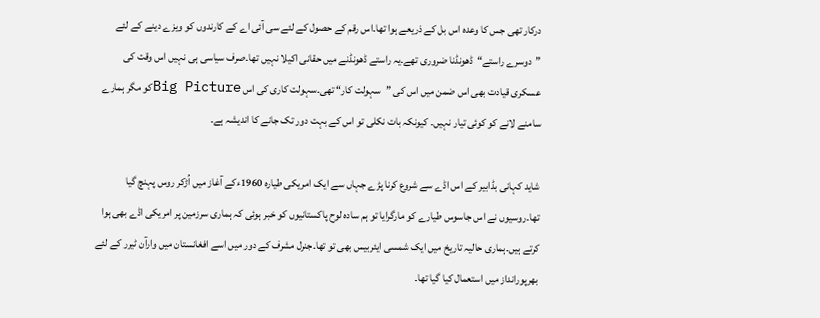درکار تھی جس کا وعدہ اس بل کے ذریعے ہوا تھا۔اس رقم کے حصول کے لئے سی آئی اے کے کارندوں کو ویزے دینے کے لئے ”دوسرے راستے“ڈھونڈنا ضروری تھے۔یہ راستے ڈھونڈنے میں حقانی اکیلا نہیں تھا۔صرف سیاسی ہی نہیں اس وقت کی عسکری قیادت بھی اس ضمن میں اس کی ”سہولت کار“ تھی۔سہولت کاری کی اس Big Pictureکو مگر ہمارے سامنے لانے کو کوئی تیار نہیں۔ کیونکہ بات نکلی تو اس کے بہت دور تک جانے کا اندیشہ ہے۔

شاید کہانی بڈابیر کے اس اڈے سے شروع کرنا پڑے جہاں سے ایک امریکی طیارہ 1960ءکے آغاز میں اُڑکر روس پہنچ گیا تھا۔روسیوں نے اس جاسوس طیارے کو مارگرایا تو ہم سادہ لوح پاکستانیوں کو خبر ہوئی کہ ہماری سرزمین پر امریکی اڈے بھی ہوا کرتے ہیں۔ہماری حالیہ تاریخ میں ایک شمسی ایئربیس بھی تو تھا۔جنرل مشرف کے دور میں اسے افغانستان میں وارآن ٹیرر کے لئے بھرپورانداز میں استعمال کیا گیا تھا۔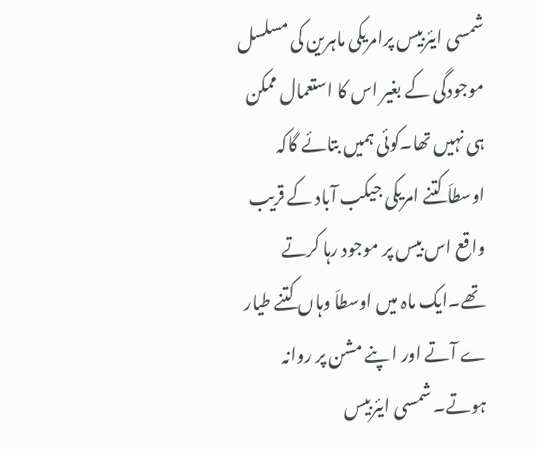شمسی ایئربیس پرامریکی ماہرین کی مسلسل موجودگی کے بغیر اس کا استعمال ممکن ہی نہیں تھا۔کوئی ہمیں بتائے گاکہ اوسطاَ کتنے امریکی جیکب آباد کے قریب واقع اس بیس پر موجود رہا کرتے تھے۔ایک ماہ میں اوسطاَ وہاں کتنے طیار ے آتے اور ا پنے مشن پر روانہ ہوتے۔ شمسی ایئربیس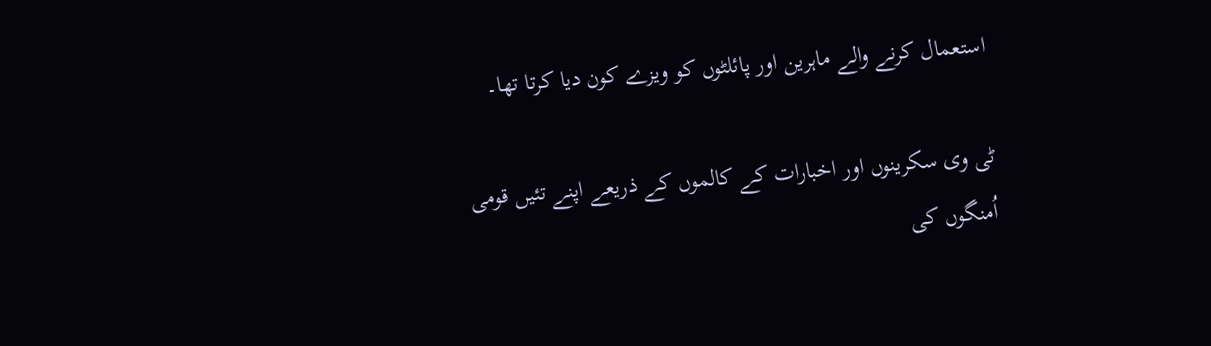استعمال کرنے والے ماہرین اور پائلٹوں کو ویزے کون دیا کرتا تھا۔

ٹی وی سکرینوں اور اخبارات کے کالموں کے ذریعے اپنے تئیں قومی اُمنگوں کی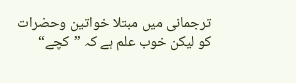ترجمانی میں مبتلا خواتین وحضرات کو لیکن خوب علم ہے کہ ”کچے“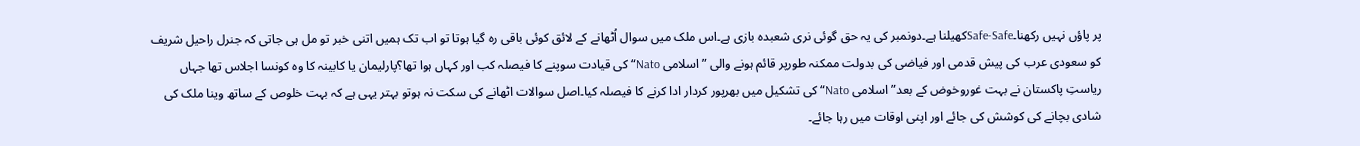پر پاؤں نہیں رکھنا۔Safe-Safeکھیلنا ہے۔دونمبر کی یہ حق گوئی نری شعبدہ بازی ہے۔اس ملک میں سوال اُٹھانے کے لائق کوئی باقی رہ گیا ہوتا تو اب تک ہمیں اتنی خبر تو مل ہی جاتی کہ جنرل راحیل شریف کو سعودی عرب کی پیش قدمی اور فیاضی کی بدولت ممکنہ طورپر قائم ہونے والی ”اسلامی Nato“کی قیادت سوپنے کا فیصلہ کب اور کہاں ہوا تھا؟پارلیمان یا کابینہ کا وہ کونسا اجلاس تھا جہاں ریاستِ پاکستان نے بہت غوروخوض کے بعد”اسلامی Nato“کی تشکیل میں بھرپور کردار ادا کرنے کا فیصلہ کیا۔اصل سوالات اٹھانے کی سکت نہ ہوتو بہتر یہی ہے کہ بہت خلوص کے ساتھ وینا ملک کی شادی بچانے کی کوشش کی جائے اور اپنی اوقات میں رہا جائے۔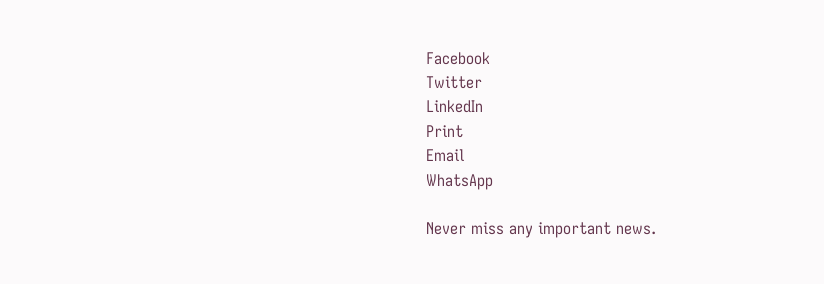Facebook
Twitter
LinkedIn
Print
Email
WhatsApp

Never miss any important news.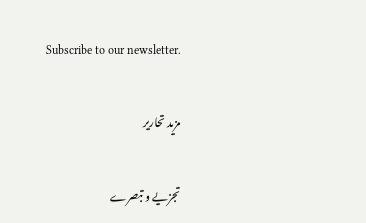Subscribe to our newsletter.

مزید تحاریر

تجزیے و تبصرے